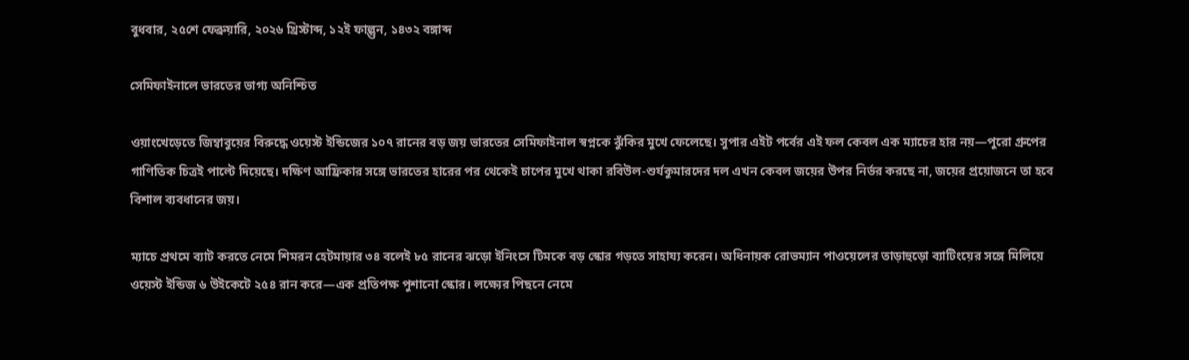বুধবার, ২৫শে ফেব্রুয়ারি, ২০২৬ খ্রিস্টাব্দ, ১২ই ফাল্গুন, ১৪৩২ বঙ্গাব্দ

সেমিফাইনালে ভারতের ভাগ্য অনিশ্চিত

ওয়াংখেড়েতে জিম্বাবুয়ের বিরুদ্ধে ওয়েস্ট ইন্ডিজের ১০৭ রানের বড় জয় ভারতের সেমিফাইনাল স্বপ্নকে ঝুঁকির মুখে ফেলেছে। সুপার এইট পর্বের এই ফল কেবল এক ম্যাচের হার নয়—পুরো গ্রুপের গাণিতিক চিত্রই পাল্টে দিয়েছে। দক্ষিণ আফ্রিকার সঙ্গে ভারতের হারের পর থেকেই চাপের মুখে থাকা রবিউল-শুর্যকুমারদের দল এখন কেবল জয়ের উপর নির্ভর করছে না, জয়ের প্রয়োজনে তা হবে বিশাল ব্যবধানের জয়।

ম্যাচে প্রথমে ব্যাট করতে নেমে শিমরন হেটমায়ার ৩৪ বলেই ৮৫ রানের ঝড়ো ইনিংসে টিমকে বড় স্কোর গড়তে সাহায্য করেন। অধিনায়ক রোভম্যান পাওয়েলের তাড়াহুড়ো ব্যাটিংয়ের সঙ্গে মিলিয়ে ওয়েস্ট ইন্ডিজ ৬ উইকেটে ২৫৪ রান করে—এক প্রতিপক্ষ পুশানো স্কোর। লক্ষ্যের পিছনে নেমে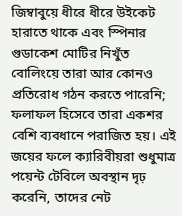জিম্বাবুয়ে ধীরে ধীরে উইকেট হারাতে থাকে এবং স্পিনার গুডাকেশ মোটির নিখুঁত বোলিংয়ে তারা আর কোনও প্রতিরোধ গঠন করতে পারেনি; ফলাফল হিসেবে তারা একশর বেশি ব্যবধানে পরাজিত হয়। এই জয়ের ফলে ক্যারিবীয়রা শুধুমাত্র পয়েন্ট টেবিলে অবস্থান দৃঢ় করেনি, তাদের নেট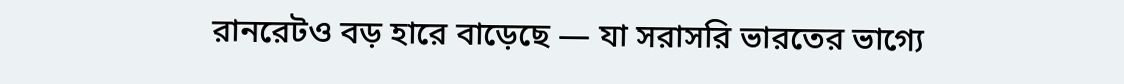রানরেটও বড় হারে বাড়েছে — যা সরাসরি ভারতের ভাগ্যে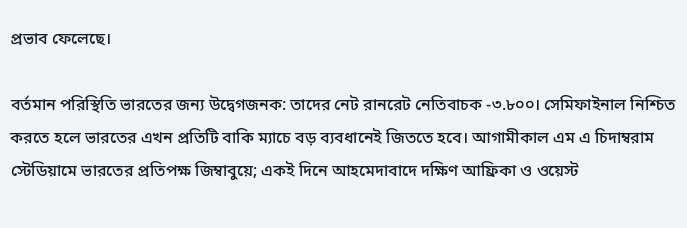প্রভাব ফেলেছে।

বর্তমান পরিস্থিতি ভারতের জন্য উদ্বেগজনক: তাদের নেট রানরেট নেতিবাচক -৩.৮০০। সেমিফাইনাল নিশ্চিত করতে হলে ভারতের এখন প্রতিটি বাকি ম্যাচে বড় ব্যবধানেই জিততে হবে। আগামীকাল এম এ চিদাম্বরাম স্টেডিয়ামে ভারতের প্রতিপক্ষ জিম্বাবুয়ে; একই দিনে আহমেদাবাদে দক্ষিণ আফ্রিকা ও ওয়েস্ট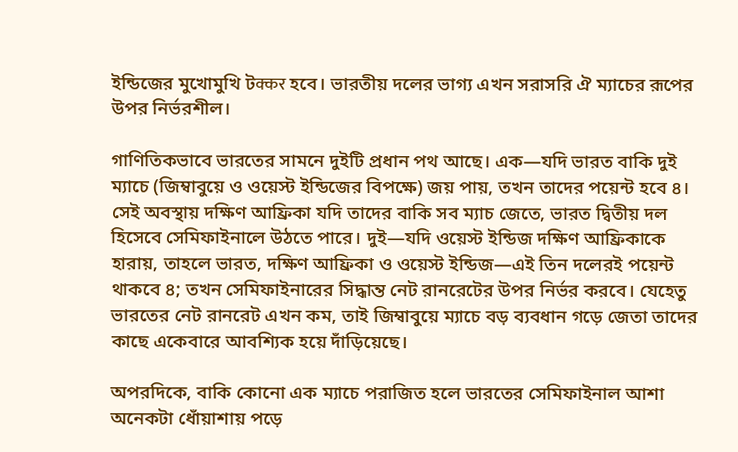ইন্ডিজের মুখোমুখি টक्कर হবে। ভারতীয় দলের ভাগ্য এখন সরাসরি ঐ ম্যাচের রূপের উপর নির্ভরশীল।

গাণিতিকভাবে ভারতের সামনে দুইটি প্রধান পথ আছে। এক—যদি ভারত বাকি দুই ম্যাচে (জিম্বাবুয়ে ও ওয়েস্ট ইন্ডিজের বিপক্ষে) জয় পায়, তখন তাদের পয়েন্ট হবে ৪। সেই অবস্থায় দক্ষিণ আফ্রিকা যদি তাদের বাকি সব ম্যাচ জেতে, ভারত দ্বিতীয় দল হিসেবে সেমিফাইনালে উঠতে পারে। দুই—যদি ওয়েস্ট ইন্ডিজ দক্ষিণ আফ্রিকাকে হারায়, তাহলে ভারত, দক্ষিণ আফ্রিকা ও ওয়েস্ট ইন্ডিজ—এই তিন দলেরই পয়েন্ট থাকবে ৪; তখন সেমিফাইনারের সিদ্ধান্ত নেট রানরেটের উপর নির্ভর করবে। যেহেতু ভারতের নেট রানরেট এখন কম, তাই জিম্বাবুয়ে ম্যাচে বড় ব্যবধান গড়ে জেতা তাদের কাছে একেবারে আবশ্যিক হয়ে দাঁড়িয়েছে।

অপরদিকে, বাকি কোনো এক ম্যাচে পরাজিত হলে ভারতের সেমিফাইনাল আশা অনেকটা ধোঁয়াশায় পড়ে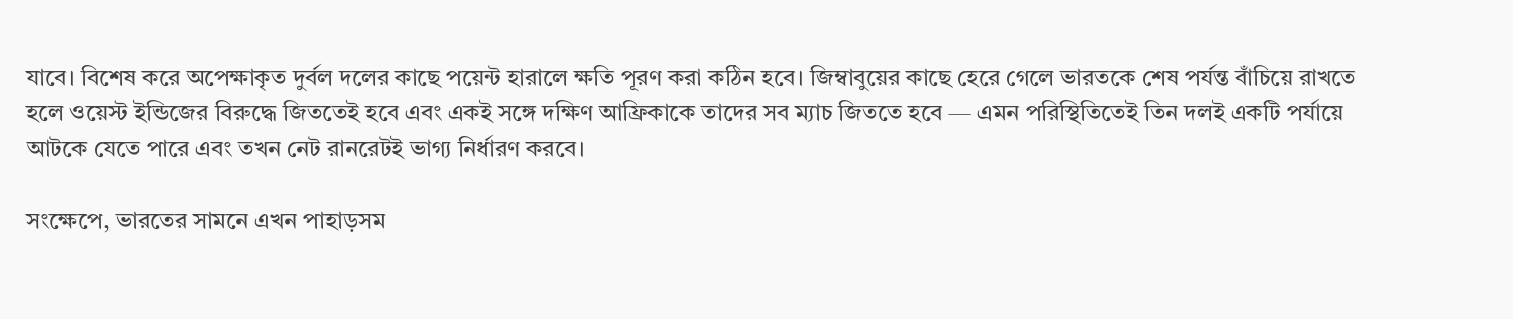যাবে। বিশেষ করে অপেক্ষাকৃত দুর্বল দলের কাছে পয়েন্ট হারালে ক্ষতি পূরণ করা কঠিন হবে। জিম্বাবুয়ের কাছে হেরে গেলে ভারতকে শেষ পর্যন্ত বাঁচিয়ে রাখতে হলে ওয়েস্ট ইন্ডিজের বিরুদ্ধে জিততেই হবে এবং একই সঙ্গে দক্ষিণ আফ্রিকাকে তাদের সব ম্যাচ জিততে হবে — এমন পরিস্থিতিতেই তিন দলই একটি পর্যায়ে আটকে যেতে পারে এবং তখন নেট রানরেটই ভাগ্য নির্ধারণ করবে।

সংক্ষেপে, ভারতের সামনে এখন পাহাড়সম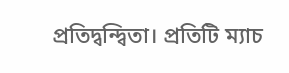প্রতিদ্বন্দ্বিতা। প্রতিটি ম্যাচ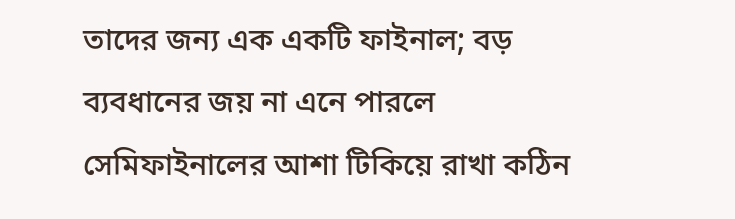তাদের জন্য এক একটি ফাইনাল; বড় ব্যবধানের জয় না এনে পারলে সেমিফাইনালের আশা টিকিয়ে রাখা কঠিন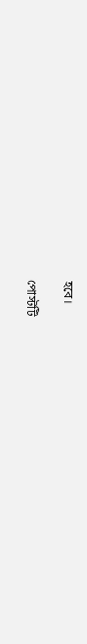হবে।

পোস্টটি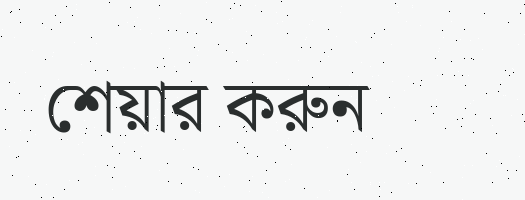শেয়ার করুন